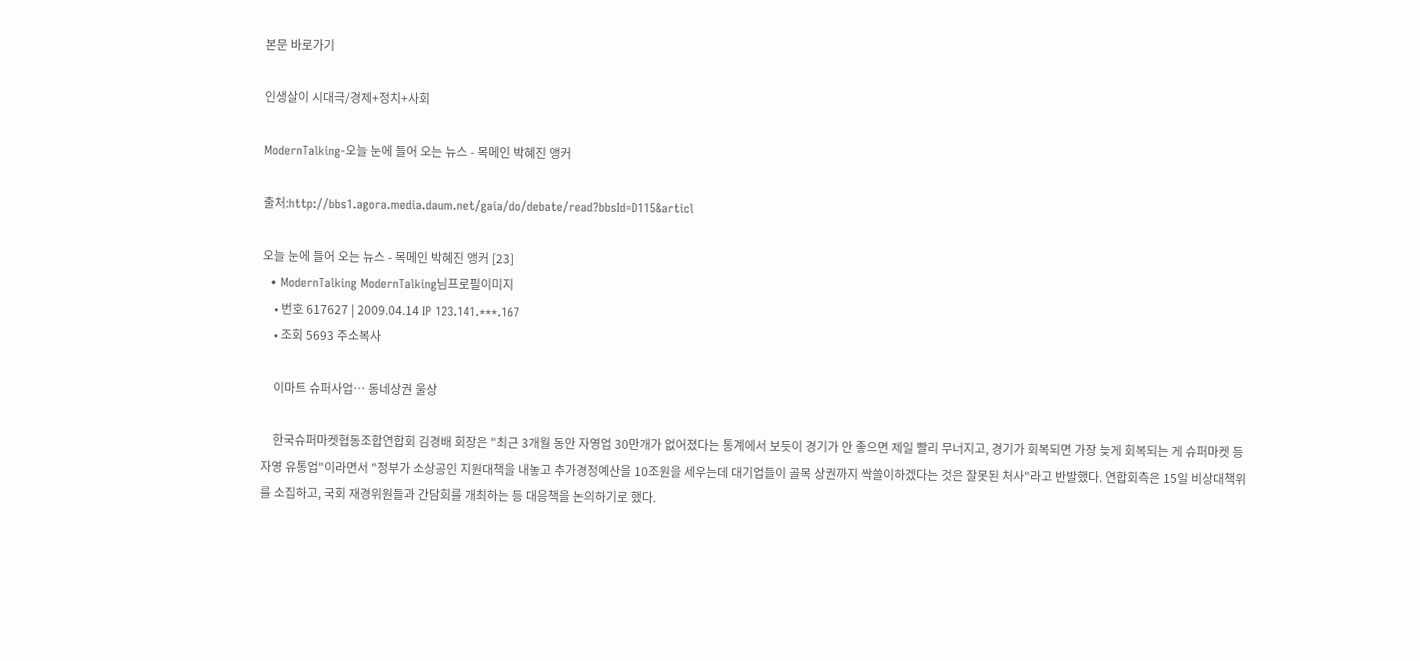본문 바로가기

인생살이 시대극/경제+정치+사회

ModernTalking-오늘 눈에 들어 오는 뉴스 - 목메인 박혜진 앵커

출처:http://bbs1.agora.media.daum.net/gaia/do/debate/read?bbsId=D115&articl

오늘 눈에 들어 오는 뉴스 - 목메인 박혜진 앵커 [23]
  • ModernTalking ModernTalking님프로필이미지
    • 번호 617627 | 2009.04.14 IP 123.141.***.167
    • 조회 5693 주소복사

    이마트 슈퍼사업… 동네상권 울상

    한국슈퍼마켓협동조합연합회 김경배 회장은 "최근 3개월 동안 자영업 30만개가 없어졌다는 통계에서 보듯이 경기가 안 좋으면 제일 빨리 무너지고, 경기가 회복되면 가장 늦게 회복되는 게 슈퍼마켓 등 자영 유통업"이라면서 "정부가 소상공인 지원대책을 내놓고 추가경정예산을 10조원을 세우는데 대기업들이 골목 상권까지 싹쓸이하겠다는 것은 잘못된 처사"라고 반발했다. 연합회측은 15일 비상대책위를 소집하고, 국회 재경위원들과 간담회를 개최하는 등 대응책을 논의하기로 했다.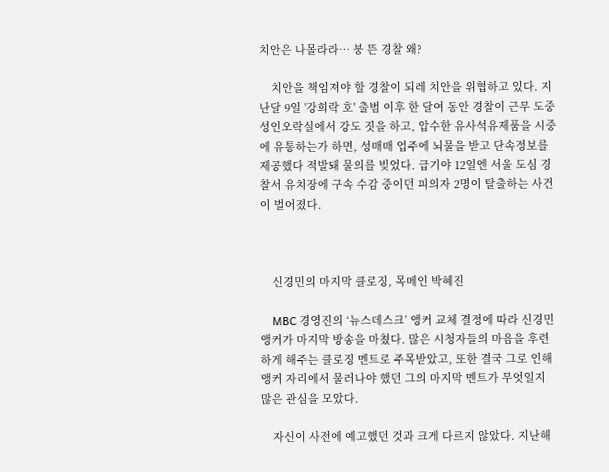치안은 나몰라라… 붕 뜬 경찰 왜?

    치안을 책임져야 할 경찰이 되레 치안을 위협하고 있다. 지난달 9일 '강희락 호' 출범 이후 한 달여 동안 경찰이 근무 도중 성인오락실에서 강도 짓을 하고, 압수한 유사석유제품을 시중에 유통하는가 하면, 성매매 업주에 뇌물을 받고 단속정보를 제공했다 적발돼 물의를 빚었다. 급기야 12일엔 서울 도심 경찰서 유치장에 구속 수감 중이던 피의자 2명이 탈출하는 사건이 벌어졌다.



    신경민의 마지막 클로징, 목메인 박혜진

    MBC 경영진의 ‘뉴스데스크’ 앵커 교체 결정에 따라 신경민 앵커가 마지막 방송을 마쳤다. 많은 시청자들의 마음을 후련하게 해주는 클로징 멘트로 주목받았고, 또한 결국 그로 인해 앵커 자리에서 물러나야 했던 그의 마지막 멘트가 무엇일지 많은 관심을 모았다.

    자신이 사전에 예고했던 것과 크게 다르지 않았다. 지난해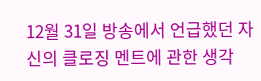12월 31일 방송에서 언급했던 자신의 클로징 멘트에 관한 생각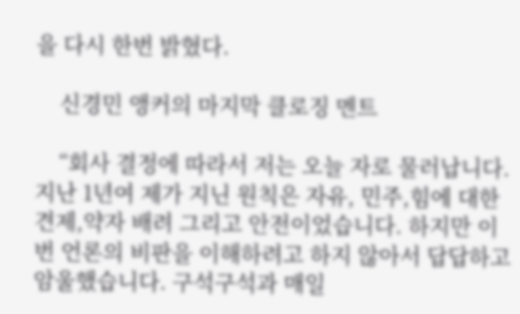을 다시 한번 밝혔다.

    신경민 앵커의 마지막 클로징 멘트

    “회사 결정에 따라서 저는 오늘 자로 물러납니다. 지난 1년여 제가 지닌 원칙은 자유, 민주,힘에 대한 견제,약자 배려 그리고 안전이었습니다. 하지만 이번 언론의 비판을 이해하려고 하지 않아서 답답하고 암울했습니다. 구석구석과 매일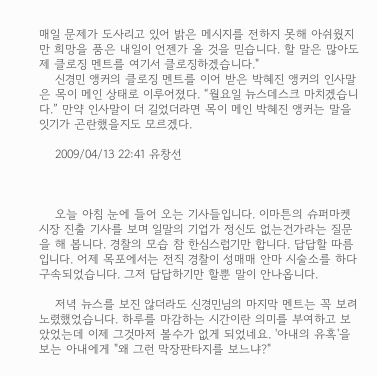매일 문제가 도사리고 있어 밝은 메시지를 전하지 못해 아쉬웠지만 희망을 품은 내일이 언젠가 올 것을 믿습니다. 할 말은 많아도 제 클로징 멘트를 여기서 클로징하겠습니다."
    신경민 앵커의 클로징 멘트를 이어 받은 박혜진 앵커의 인사말은 목이 메인 상태로 이루어졌다. “월요일 뉴스데스크 마치겠습니다.” 만약 인사말이 더 길었더라면 목이 메인 박혜진 앵커는 말을 잇기가 곤란했을지도 모르겠다.

    2009/04/13 22:41 유창선



    오늘 아침 눈에 들어 오는 기사들입니다. 이마튼의 슈퍼마켓 시장 진출 기사를 보며 일말의 기업가 정신도 없는건가라는 질문을 해 봅니다. 경찰의 모습 참 한심스럽기만 합니다. 답답할 따름입니다. 어제 목포에서는 전직 경찰이 성매매 안마 시술소를 하다 구속되었습니다. 그저 답답하기만 할뿐 말이 안나옵니다.

    저녁 뉴스를 보진 않더라도 신경민님의 마지막 멘트는 꼭 보려 노렸했었습니다. 하루를 마감하는 시간이란 의미를 부여하고 보았었는데 이제 그것마저 볼수가 없게 되었네요. '아내의 유혹'을 보는 아내에게 "왜 그런 막장판타지를 보느냐?"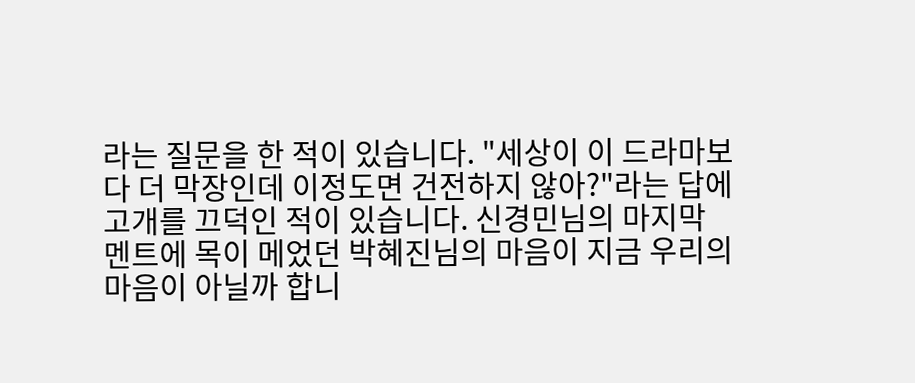라는 질문을 한 적이 있습니다. "세상이 이 드라마보다 더 막장인데 이정도면 건전하지 않아?"라는 답에 고개를 끄덕인 적이 있습니다. 신경민님의 마지막 멘트에 목이 메었던 박혜진님의 마음이 지금 우리의 마음이 아닐까 합니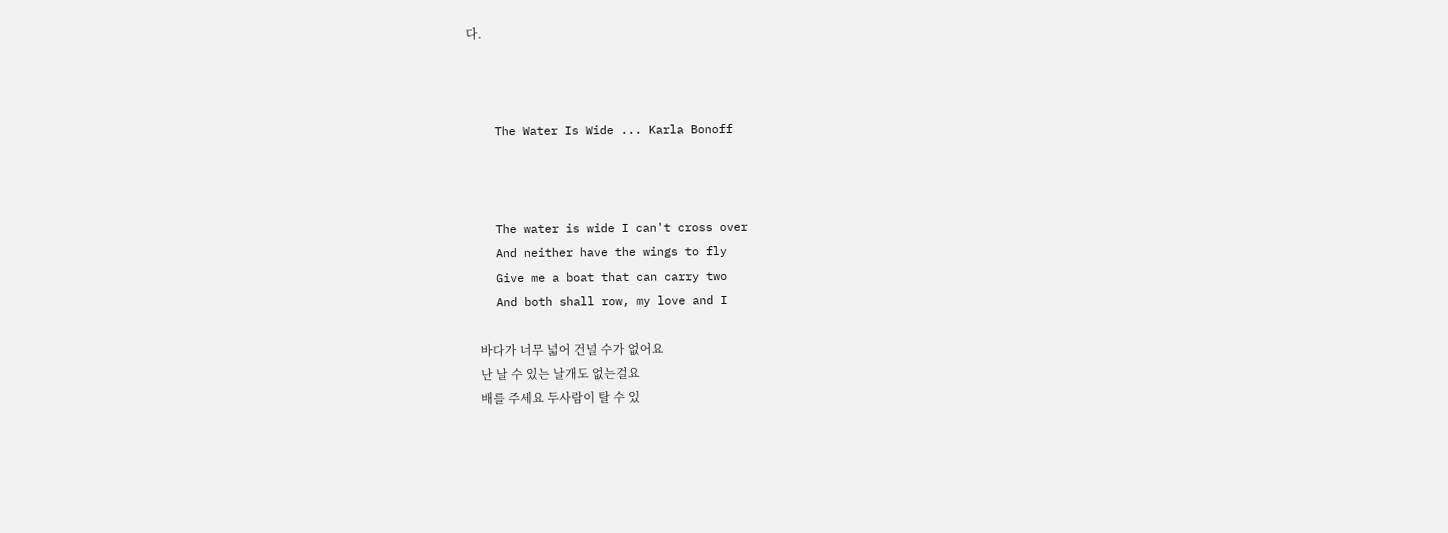다.



    The Water Is Wide ... Karla Bonoff



    The water is wide I can't cross over
    And neither have the wings to fly
    Give me a boat that can carry two
    And both shall row, my love and I

    바다가 너무 넓어 건널 수가 없어요
    난 날 수 있는 날개도 없는걸요
    배를 주세요 두사람이 탈 수 있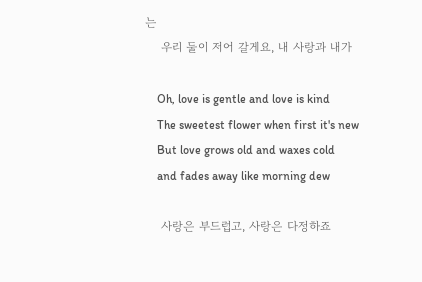는
    우리 둘이 저어 갈게요, 내 사랑과 내가

    Oh, love is gentle and love is kind
    The sweetest flower when first it's new
    But love grows old and waxes cold
    and fades away like morning dew

    사랑은 부드럽고, 사랑은 다정하죠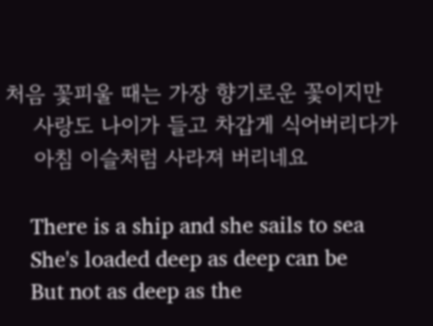처음 꽃피울 때는 가장 향기로운 꽃이지만
    사랑도 나이가 들고 차갑게 식어버리다가
    아침 이슬처럼 사라져 버리네요

    There is a ship and she sails to sea
    She's loaded deep as deep can be
    But not as deep as the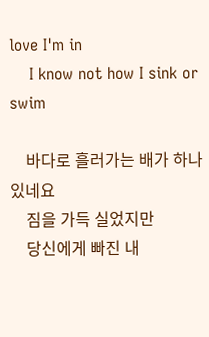love I'm in
    I know not how I sink or swim

    바다로 흘러가는 배가 하나 있네요
    짐을 가득 실었지만
    당신에게 빠진 내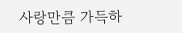사랑만큼 가득하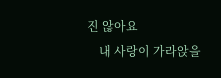진 않아요
    내 사랑이 가라앉을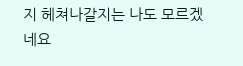지 헤쳐나갈지는 나도 모르겠네요